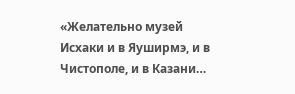«Желательно музей Исхаки и в Яуширмэ, и в Чистополе, и в Казани…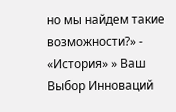но мы найдем такие возможности?» - «История» » Ваш Выбор Инноваций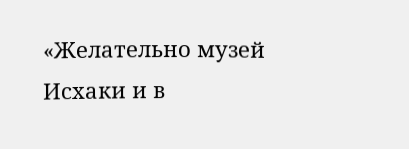«Желательно музей Исхаки и в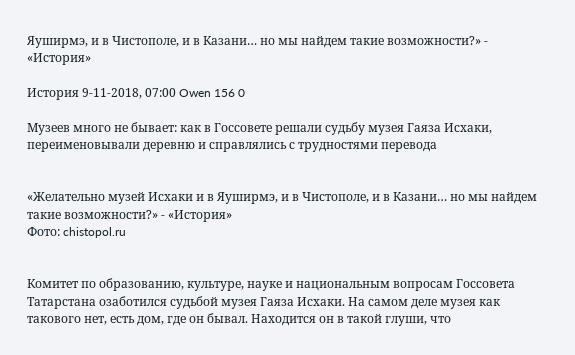Яуширмэ, и в Чистополе, и в Казани… но мы найдем такие возможности?» - «История»

История 9-11-2018, 07:00 Owen 156 0

Музеев много не бывает: как в Госсовете решали судьбу музея Гаяза Исхаки, переименовывали деревню и справлялись с трудностями перевода


«Желательно музей Исхаки и в Яуширмэ, и в Чистополе, и в Казани… но мы найдем такие возможности?» - «История»
Фото: chistopol.ru


Комитет по образованию, культуре, науке и национальным вопросам Госсовета Татарстана озаботился судьбой музея Гаяза Исхаки. На самом деле музея как такового нет, есть дом, где он бывал. Находится он в такой глуши, что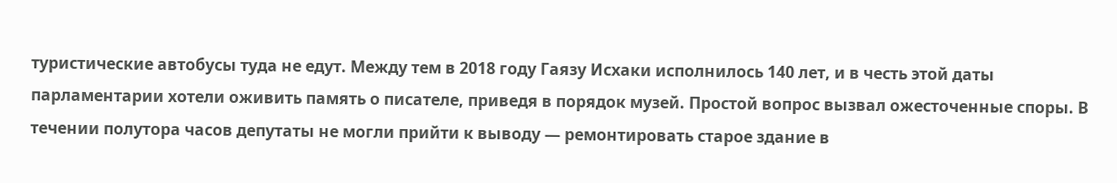туристические автобусы туда не едут. Между тем в 2018 году Гаязу Исхаки исполнилось 140 лет, и в честь этой даты парламентарии хотели оживить память о писателе, приведя в порядок музей. Простой вопрос вызвал ожесточенные споры. В течении полутора часов депутаты не могли прийти к выводу — ремонтировать старое здание в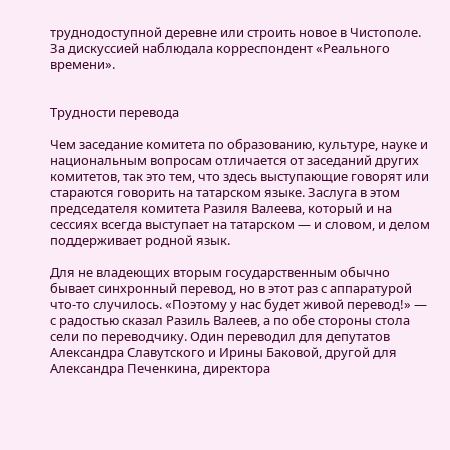труднодоступной деревне или строить новое в Чистополе. За дискуссией наблюдала корреспондент «Реального времени».


Трудности перевода

Чем заседание комитета по образованию, культуре, науке и национальным вопросам отличается от заседаний других комитетов, так это тем, что здесь выступающие говорят или стараются говорить на татарском языке. Заслуга в этом председателя комитета Разиля Валеева, который и на сессиях всегда выступает на татарском — и словом, и делом поддерживает родной язык.

Для не владеющих вторым государственным обычно бывает синхронный перевод, но в этот раз с аппаратурой что-то случилось. «Поэтому у нас будет живой перевод!» — с радостью сказал Разиль Валеев, а по обе стороны стола сели по переводчику. Один переводил для депутатов Александра Славутского и Ирины Баковой, другой для Александра Печенкина, директора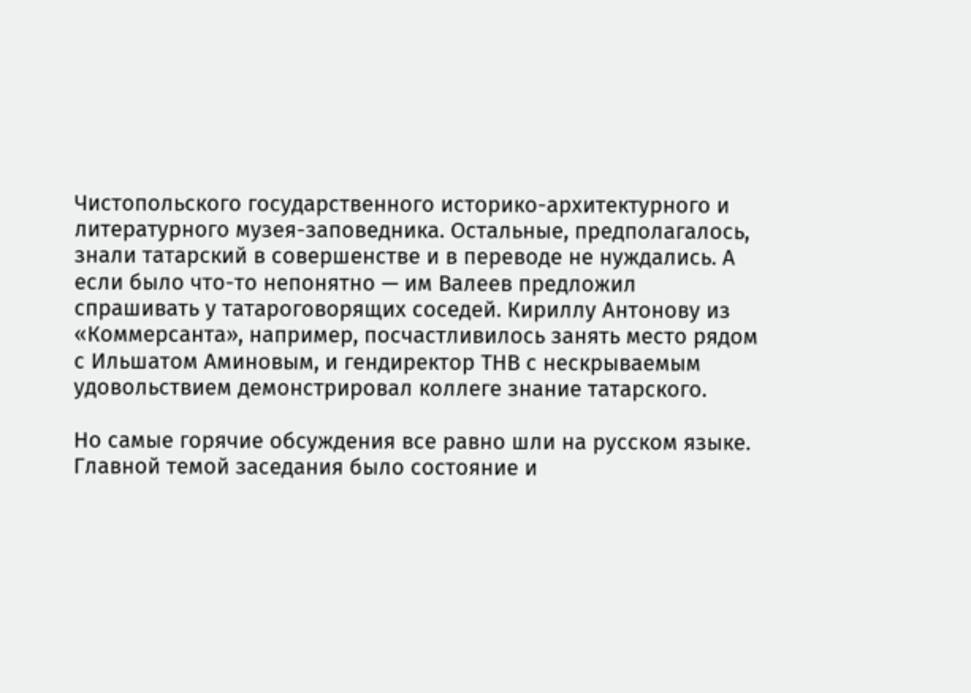Чистопольского государственного историко-архитектурного и литературного музея-заповедника. Остальные, предполагалось, знали татарский в совершенстве и в переводе не нуждались. А если было что-то непонятно — им Валеев предложил спрашивать у татароговорящих соседей. Кириллу Антонову из «Коммерсанта», например, посчастливилось занять место рядом с Ильшатом Аминовым, и гендиректор ТНВ с нескрываемым удовольствием демонстрировал коллеге знание татарского.

Но самые горячие обсуждения все равно шли на русском языке. Главной темой заседания было состояние и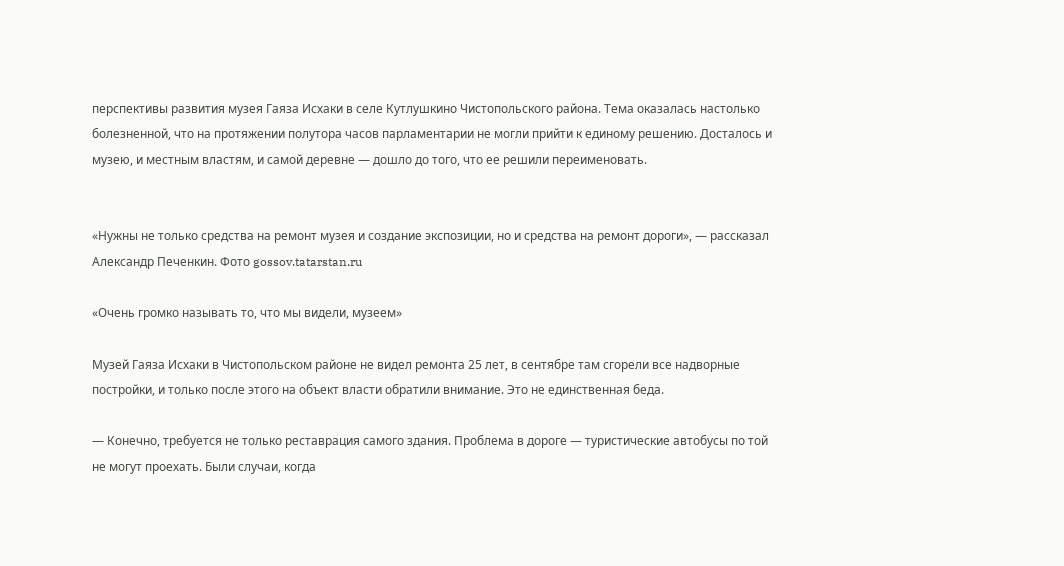перспективы развития музея Гаяза Исхаки в селе Кутлушкино Чистопольского района. Тема оказалась настолько болезненной, что на протяжении полутора часов парламентарии не могли прийти к единому решению. Досталось и музею, и местным властям, и самой деревне — дошло до того, что ее решили переименовать.


«Нужны не только средства на ремонт музея и создание экспозиции, но и средства на ремонт дороги», — рассказал Александр Печенкин. Фото gossov.tatarstan.ru

«Очень громко называть то, что мы видели, музеем»

Музей Гаяза Исхаки в Чистопольском районе не видел ремонта 25 лет, в сентябре там сгорели все надворные постройки, и только после этого на объект власти обратили внимание. Это не единственная беда.

— Конечно, требуется не только реставрация самого здания. Проблема в дороге — туристические автобусы по той не могут проехать. Были случаи, когда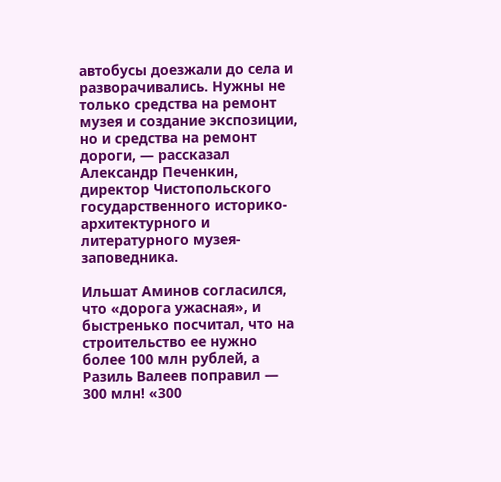автобусы доезжали до села и разворачивались. Нужны не только средства на ремонт музея и создание экспозиции, но и средства на ремонт дороги, — рассказал Александр Печенкин, директор Чистопольского государственного историко-архитектурного и литературного музея-заповедника.

Ильшат Аминов согласился, что «дорога ужасная», и быстренько посчитал, что на строительство ее нужно более 100 млн рублей, а Разиль Валеев поправил — 300 млн! «300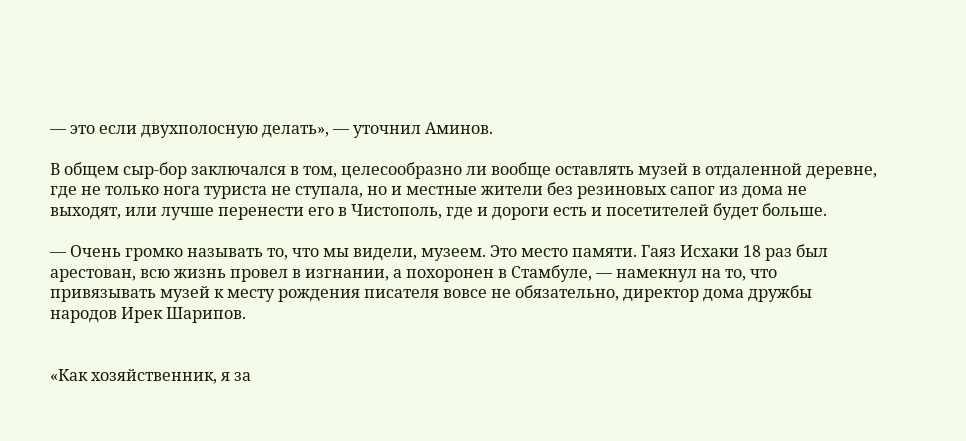— это если двухполосную делать», — уточнил Аминов.

В общем сыр-бор заключался в том, целесообразно ли вообще оставлять музей в отдаленной деревне, где не только нога туриста не ступала, но и местные жители без резиновых сапог из дома не выходят, или лучше перенести его в Чистополь, где и дороги есть и посетителей будет больше.

— Очень громко называть то, что мы видели, музеем. Это место памяти. Гаяз Исхаки 18 раз был арестован, всю жизнь провел в изгнании, а похоронен в Стамбуле, — намекнул на то, что привязывать музей к месту рождения писателя вовсе не обязательно, директор дома дружбы народов Ирек Шарипов.


«Как хозяйственник, я за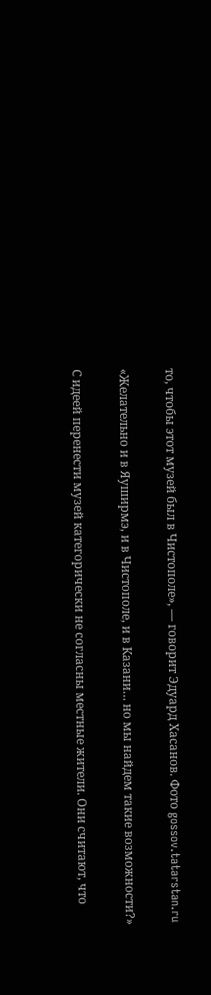то, чтобы этот музей был в Чистополе», — говорит Эдуард Хасанов. Фото gossov.tatarstan.ru

«Желательно и в Яуширмэ, и в Чистополе, и в Казани… но мы найдем такие возможности?»

С идеей перенести музей категорически не согласны местные жители. Они считают, что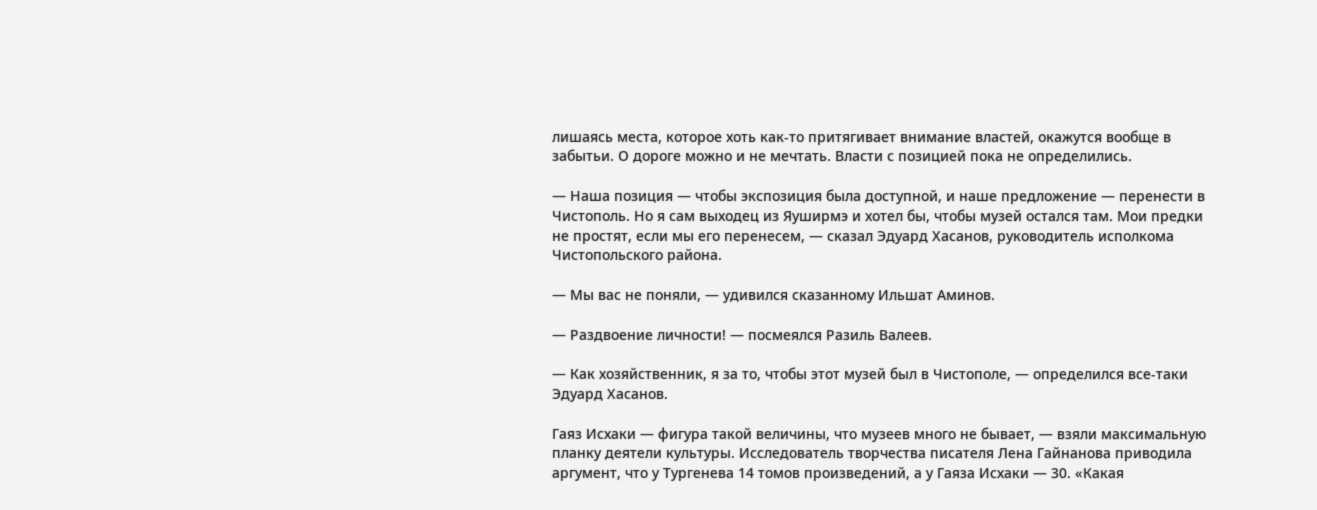лишаясь места, которое хоть как-то притягивает внимание властей, окажутся вообще в забытьи. О дороге можно и не мечтать. Власти с позицией пока не определились.

— Наша позиция — чтобы экспозиция была доступной, и наше предложение — перенести в Чистополь. Но я сам выходец из Яуширмэ и хотел бы, чтобы музей остался там. Мои предки не простят, если мы его перенесем, — сказал Эдуард Хасанов, руководитель исполкома Чистопольского района.

— Мы вас не поняли, — удивился сказанному Ильшат Аминов.

— Раздвоение личности! — посмеялся Разиль Валеев.

— Как хозяйственник, я за то, чтобы этот музей был в Чистополе, — определился все-таки Эдуард Хасанов.

Гаяз Исхаки — фигура такой величины, что музеев много не бывает, — взяли максимальную планку деятели культуры. Исследователь творчества писателя Лена Гайнанова приводила аргумент, что у Тургенева 14 томов произведений, а у Гаяза Исхаки — 30. «Какая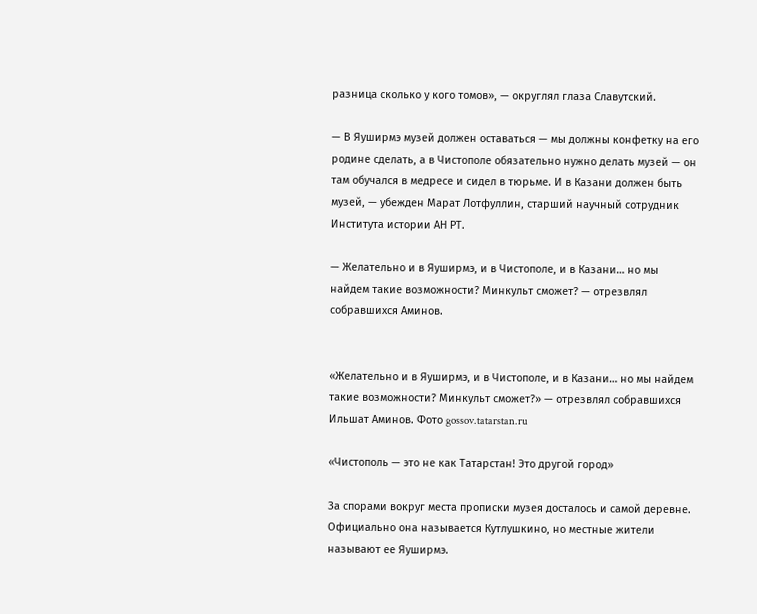разница сколько у кого томов», — округлял глаза Славутский.

— В Яуширмэ музей должен оставаться — мы должны конфетку на его родине сделать, а в Чистополе обязательно нужно делать музей — он там обучался в медресе и сидел в тюрьме. И в Казани должен быть музей, — убежден Марат Лотфуллин, старший научный сотрудник Института истории АН РТ.

— Желательно и в Яуширмэ, и в Чистополе, и в Казани… но мы найдем такие возможности? Минкульт сможет? — отрезвлял собравшихся Аминов.


«Желательно и в Яуширмэ, и в Чистополе, и в Казани… но мы найдем такие возможности? Минкульт сможет?» — отрезвлял собравшихся Ильшат Аминов. Фото gossov.tatarstan.ru

«Чистополь — это не как Татарстан! Это другой город»

За спорами вокруг места прописки музея досталось и самой деревне. Официально она называется Кутлушкино, но местные жители называют ее Яуширмэ.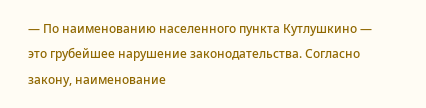— По наименованию населенного пункта Кутлушкино — это грубейшее нарушение законодательства. Согласно закону, наименование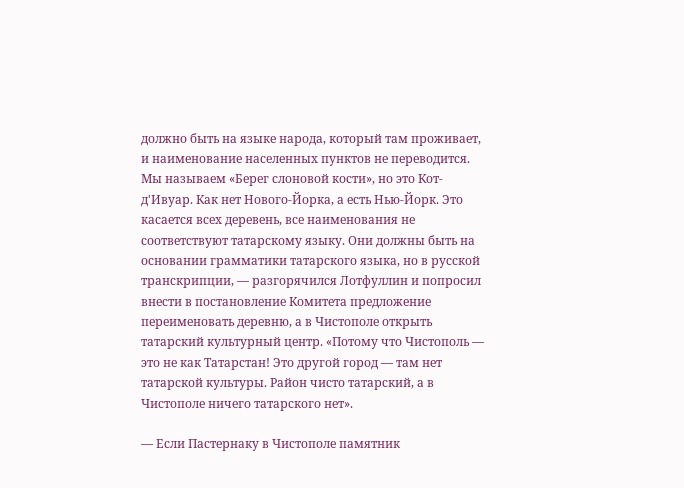должно быть на языке народа, который там проживает, и наименование населенных пунктов не переводится. Мы называем «Берег слоновой кости», но это Кот-д'Ивуар. Как нет Нового-Йорка, а есть Нью-Йорк. Это касается всех деревень, все наименования не соответствуют татарскому языку. Они должны быть на основании грамматики татарского языка, но в русской транскрипции, — разгорячился Лотфуллин и попросил внести в постановление Комитета предложение переименовать деревню, а в Чистополе открыть татарский культурный центр. «Потому что Чистополь — это не как Татарстан! Это другой город — там нет татарской культуры. Район чисто татарский, а в Чистополе ничего татарского нет».

— Если Пастернаку в Чистополе памятник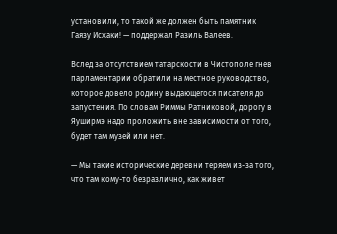установили, то такой же должен быть памятник Гаязу Исхаки! — поддержал Разиль Валеев.

Вслед за отсутствием татарскости в Чистополе гнев парламентарии обратили на местное руководство, которое довело родину выдающегося писателя до запустения. По словам Риммы Ратниковой, дорогу в Яуширмэ надо проложить вне зависимости от того, будет там музей или нет.

— Мы такие исторические деревни теряем из-за того, что там кому-то безразлично, как живет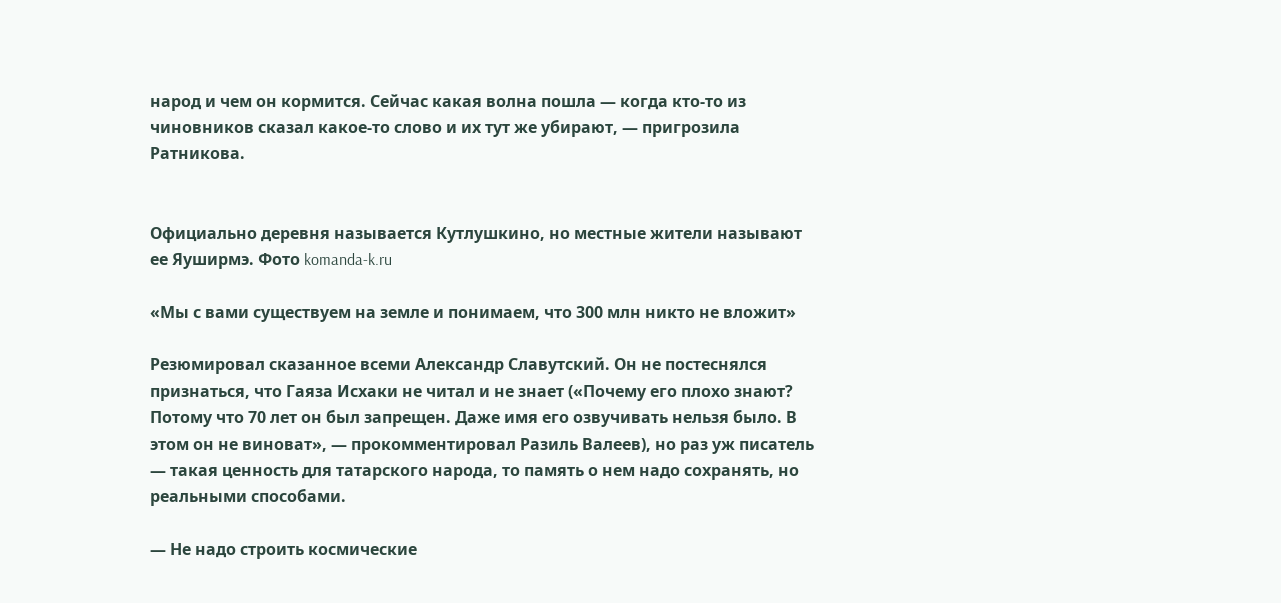народ и чем он кормится. Сейчас какая волна пошла — когда кто-то из чиновников сказал какое-то слово и их тут же убирают, — пригрозила Ратникова.


Официально деревня называется Кутлушкино, но местные жители называют ее Яуширмэ. Фото komanda-k.ru

«Мы с вами существуем на земле и понимаем, что 300 млн никто не вложит»

Резюмировал сказанное всеми Александр Славутский. Он не постеснялся признаться, что Гаяза Исхаки не читал и не знает («Почему его плохо знают? Потому что 70 лет он был запрещен. Даже имя его озвучивать нельзя было. В этом он не виноват», — прокомментировал Разиль Валеев), но раз уж писатель — такая ценность для татарского народа, то память о нем надо сохранять, но реальными способами.

— Не надо строить космические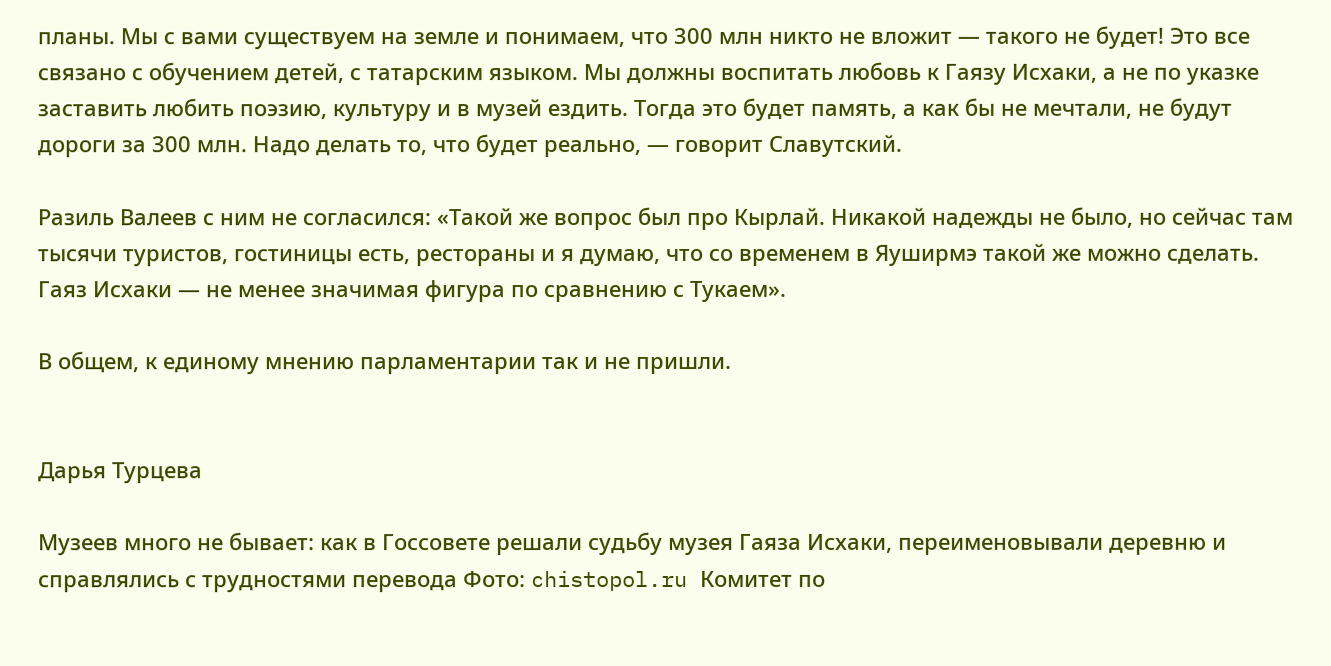планы. Мы с вами существуем на земле и понимаем, что 300 млн никто не вложит — такого не будет! Это все связано с обучением детей, с татарским языком. Мы должны воспитать любовь к Гаязу Исхаки, а не по указке заставить любить поэзию, культуру и в музей ездить. Тогда это будет память, а как бы не мечтали, не будут дороги за 300 млн. Надо делать то, что будет реально, — говорит Славутский.

Разиль Валеев с ним не согласился: «Такой же вопрос был про Кырлай. Никакой надежды не было, но сейчас там тысячи туристов, гостиницы есть, рестораны и я думаю, что со временем в Яуширмэ такой же можно сделать. Гаяз Исхаки — не менее значимая фигура по сравнению с Тукаем».

В общем, к единому мнению парламентарии так и не пришли.


Дарья Турцева

Музеев много не бывает: как в Госсовете решали судьбу музея Гаяза Исхаки, переименовывали деревню и справлялись с трудностями перевода Фото: chistopol.ru Комитет по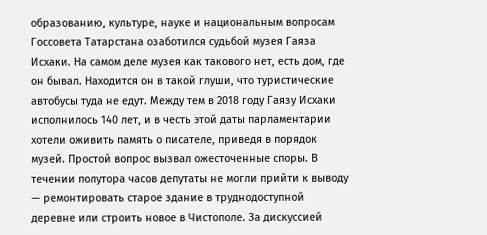образованию, культуре, науке и национальным вопросам Госсовета Татарстана озаботился судьбой музея Гаяза Исхаки. На самом деле музея как такового нет, есть дом, где он бывал. Находится он в такой глуши, что туристические автобусы туда не едут. Между тем в 2018 году Гаязу Исхаки исполнилось 140 лет, и в честь этой даты парламентарии хотели оживить память о писателе, приведя в порядок музей. Простой вопрос вызвал ожесточенные споры. В течении полутора часов депутаты не могли прийти к выводу — ремонтировать старое здание в труднодоступной деревне или строить новое в Чистополе. За дискуссией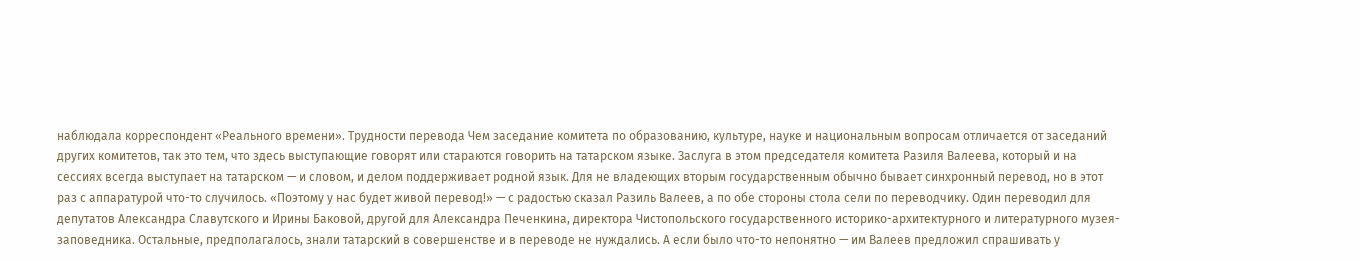наблюдала корреспондент «Реального времени». Трудности перевода Чем заседание комитета по образованию, культуре, науке и национальным вопросам отличается от заседаний других комитетов, так это тем, что здесь выступающие говорят или стараются говорить на татарском языке. Заслуга в этом председателя комитета Разиля Валеева, который и на сессиях всегда выступает на татарском — и словом, и делом поддерживает родной язык. Для не владеющих вторым государственным обычно бывает синхронный перевод, но в этот раз с аппаратурой что-то случилось. «Поэтому у нас будет живой перевод!» — с радостью сказал Разиль Валеев, а по обе стороны стола сели по переводчику. Один переводил для депутатов Александра Славутского и Ирины Баковой, другой для Александра Печенкина, директора Чистопольского государственного историко-архитектурного и литературного музея-заповедника. Остальные, предполагалось, знали татарский в совершенстве и в переводе не нуждались. А если было что-то непонятно — им Валеев предложил спрашивать у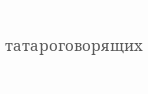татароговорящих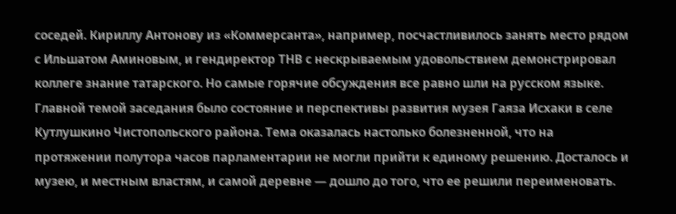соседей. Кириллу Антонову из «Коммерсанта», например, посчастливилось занять место рядом с Ильшатом Аминовым, и гендиректор ТНВ с нескрываемым удовольствием демонстрировал коллеге знание татарского. Но самые горячие обсуждения все равно шли на русском языке. Главной темой заседания было состояние и перспективы развития музея Гаяза Исхаки в селе Кутлушкино Чистопольского района. Тема оказалась настолько болезненной, что на протяжении полутора часов парламентарии не могли прийти к единому решению. Досталось и музею, и местным властям, и самой деревне — дошло до того, что ее решили переименовать.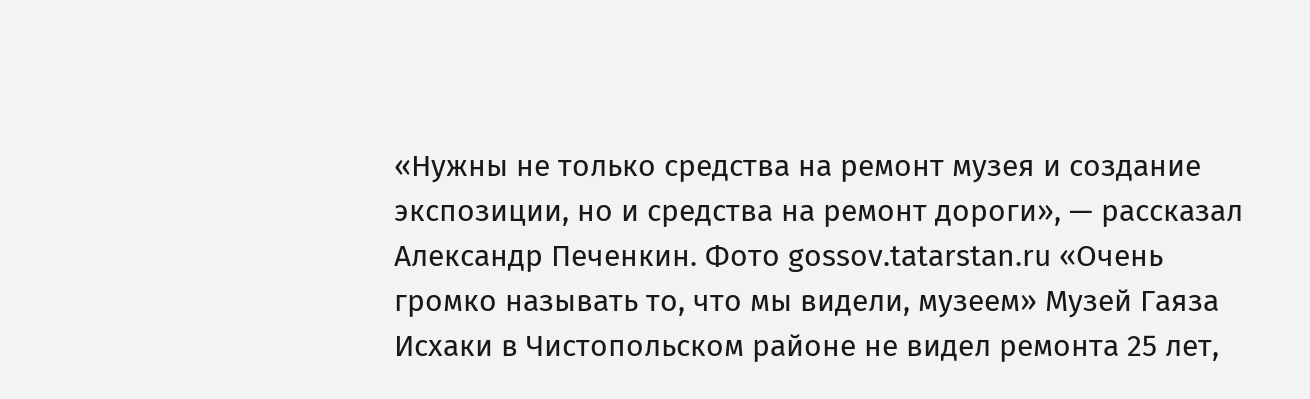«Нужны не только средства на ремонт музея и создание экспозиции, но и средства на ремонт дороги», — рассказал Александр Печенкин. Фото gossov.tatarstan.ru «Очень громко называть то, что мы видели, музеем» Музей Гаяза Исхаки в Чистопольском районе не видел ремонта 25 лет,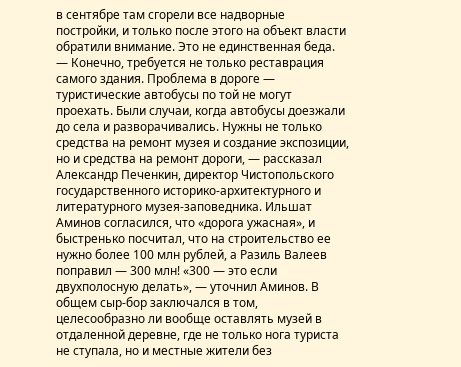в сентябре там сгорели все надворные постройки, и только после этого на объект власти обратили внимание. Это не единственная беда. — Конечно, требуется не только реставрация самого здания. Проблема в дороге — туристические автобусы по той не могут проехать. Были случаи, когда автобусы доезжали до села и разворачивались. Нужны не только средства на ремонт музея и создание экспозиции, но и средства на ремонт дороги, — рассказал Александр Печенкин, директор Чистопольского государственного историко-архитектурного и литературного музея-заповедника. Ильшат Аминов согласился, что «дорога ужасная», и быстренько посчитал, что на строительство ее нужно более 100 млн рублей, а Разиль Валеев поправил — 300 млн! «300 — это если двухполосную делать», — уточнил Аминов. В общем сыр-бор заключался в том, целесообразно ли вообще оставлять музей в отдаленной деревне, где не только нога туриста не ступала, но и местные жители без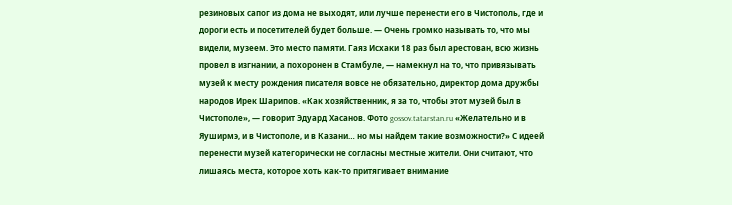резиновых сапог из дома не выходят, или лучше перенести его в Чистополь, где и дороги есть и посетителей будет больше. — Очень громко называть то, что мы видели, музеем. Это место памяти. Гаяз Исхаки 18 раз был арестован, всю жизнь провел в изгнании, а похоронен в Стамбуле, — намекнул на то, что привязывать музей к месту рождения писателя вовсе не обязательно, директор дома дружбы народов Ирек Шарипов. «Как хозяйственник, я за то, чтобы этот музей был в Чистополе», — говорит Эдуард Хасанов. Фото gossov.tatarstan.ru «Желательно и в Яуширмэ, и в Чистополе, и в Казани… но мы найдем такие возможности?» С идеей перенести музей категорически не согласны местные жители. Они считают, что лишаясь места, которое хоть как-то притягивает внимание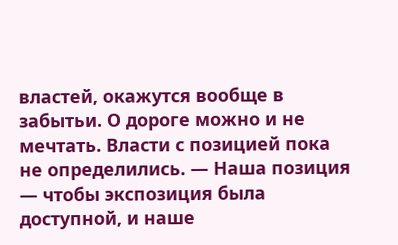властей, окажутся вообще в забытьи. О дороге можно и не мечтать. Власти с позицией пока не определились. — Наша позиция — чтобы экспозиция была доступной, и наше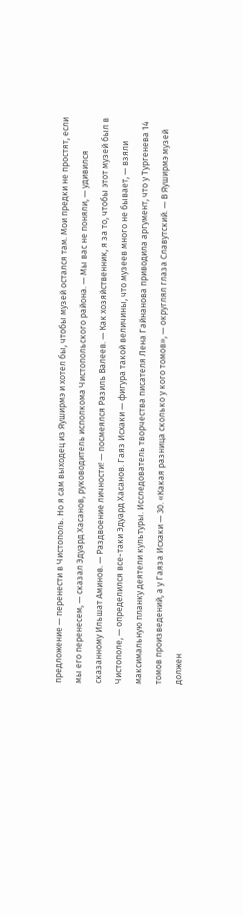предложение — перенести в Чистополь. Но я сам выходец из Яуширмэ и хотел бы, чтобы музей остался там. Мои предки не простят, если мы его перенесем, — сказал Эдуард Хасанов, руководитель исполкома Чистопольского района. — Мы вас не поняли, — удивился сказанному Ильшат Аминов. — Раздвоение личности! — посмеялся Разиль Валеев. — Как хозяйственник, я за то, чтобы этот музей был в Чистополе, — определился все-таки Эдуард Хасанов. Гаяз Исхаки — фигура такой величины, что музеев много не бывает, — взяли максимальную планку деятели культуры. Исследователь творчества писателя Лена Гайнанова приводила аргумент, что у Тургенева 14 томов произведений, а у Гаяза Исхаки — 30. «Какая разница сколько у кого томов», — округлял глаза Славутский. — В Яуширмэ музей должен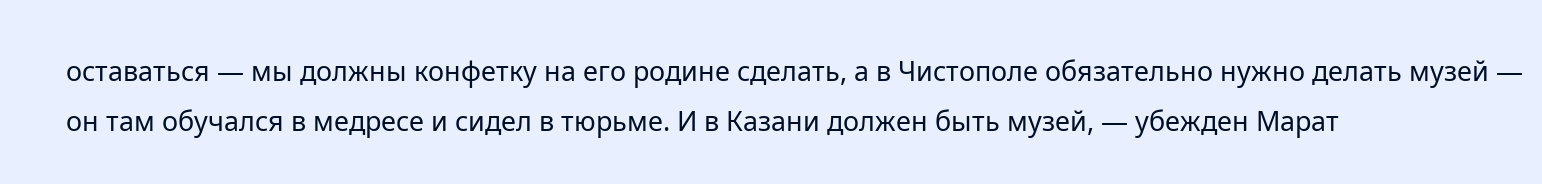оставаться — мы должны конфетку на его родине сделать, а в Чистополе обязательно нужно делать музей — он там обучался в медресе и сидел в тюрьме. И в Казани должен быть музей, — убежден Марат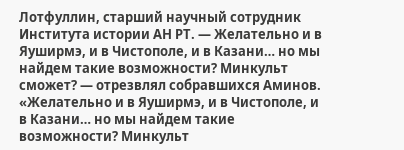Лотфуллин, старший научный сотрудник Института истории АН РТ. — Желательно и в Яуширмэ, и в Чистополе, и в Казани… но мы найдем такие возможности? Минкульт сможет? — отрезвлял собравшихся Аминов. «Желательно и в Яуширмэ, и в Чистополе, и в Казани… но мы найдем такие возможности? Минкульт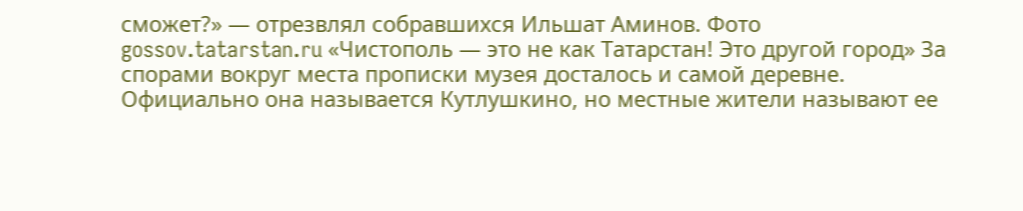сможет?» — отрезвлял собравшихся Ильшат Аминов. Фото gossov.tatarstan.ru «Чистополь — это не как Татарстан! Это другой город» За спорами вокруг места прописки музея досталось и самой деревне. Официально она называется Кутлушкино, но местные жители называют ее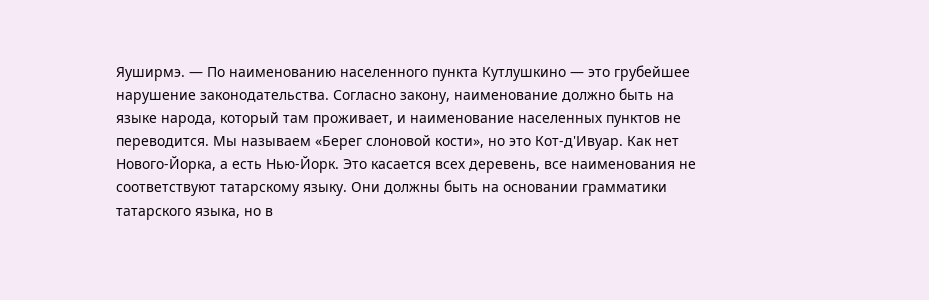Яуширмэ. — По наименованию населенного пункта Кутлушкино — это грубейшее нарушение законодательства. Согласно закону, наименование должно быть на языке народа, который там проживает, и наименование населенных пунктов не переводится. Мы называем «Берег слоновой кости», но это Кот-д'Ивуар. Как нет Нового-Йорка, а есть Нью-Йорк. Это касается всех деревень, все наименования не соответствуют татарскому языку. Они должны быть на основании грамматики татарского языка, но в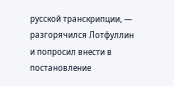русской транскрипции, — разгорячился Лотфуллин и попросил внести в постановление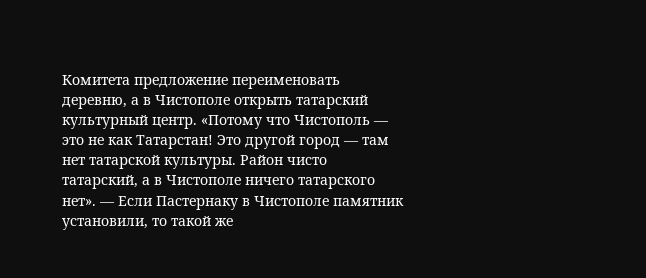Комитета предложение переименовать деревню, а в Чистополе открыть татарский культурный центр. «Потому что Чистополь — это не как Татарстан! Это другой город — там нет татарской культуры. Район чисто татарский, а в Чистополе ничего татарского нет». — Если Пастернаку в Чистополе памятник установили, то такой же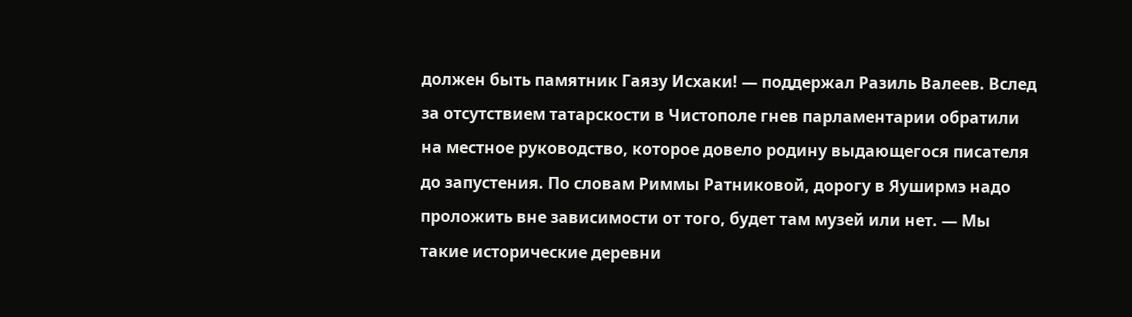должен быть памятник Гаязу Исхаки! — поддержал Разиль Валеев. Вслед за отсутствием татарскости в Чистополе гнев парламентарии обратили на местное руководство, которое довело родину выдающегося писателя до запустения. По словам Риммы Ратниковой, дорогу в Яуширмэ надо проложить вне зависимости от того, будет там музей или нет. — Мы такие исторические деревни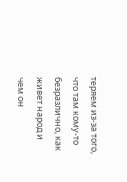теряем из-за того, что там кому-то безразлично, как живет народ и чем он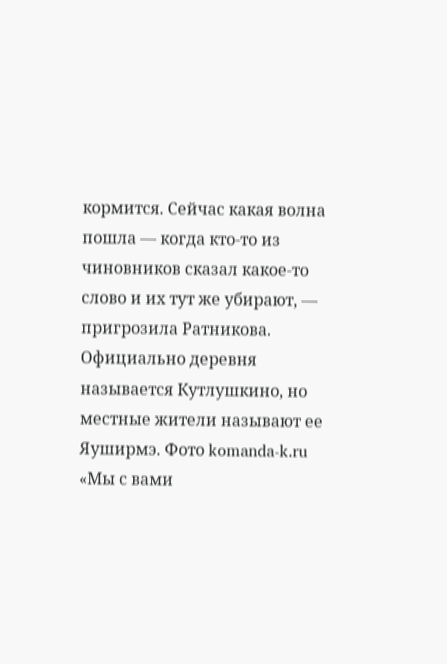кормится. Сейчас какая волна пошла — когда кто-то из чиновников сказал какое-то слово и их тут же убирают, — пригрозила Ратникова. Официально деревня называется Кутлушкино, но местные жители называют ее Яуширмэ. Фото komanda-k.ru «Мы с вами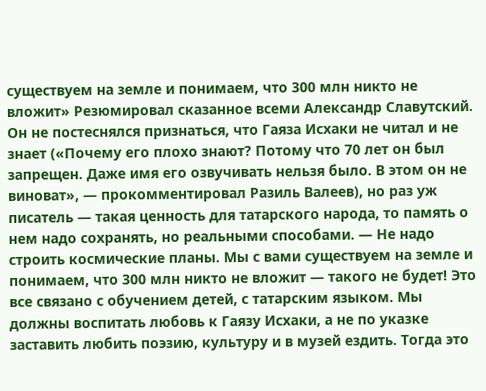существуем на земле и понимаем, что 300 млн никто не вложит» Резюмировал сказанное всеми Александр Славутский. Он не постеснялся признаться, что Гаяза Исхаки не читал и не знает («Почему его плохо знают? Потому что 70 лет он был запрещен. Даже имя его озвучивать нельзя было. В этом он не виноват», — прокомментировал Разиль Валеев), но раз уж писатель — такая ценность для татарского народа, то память о нем надо сохранять, но реальными способами. — Не надо строить космические планы. Мы с вами существуем на земле и понимаем, что 300 млн никто не вложит — такого не будет! Это все связано с обучением детей, с татарским языком. Мы должны воспитать любовь к Гаязу Исхаки, а не по указке заставить любить поэзию, культуру и в музей ездить. Тогда это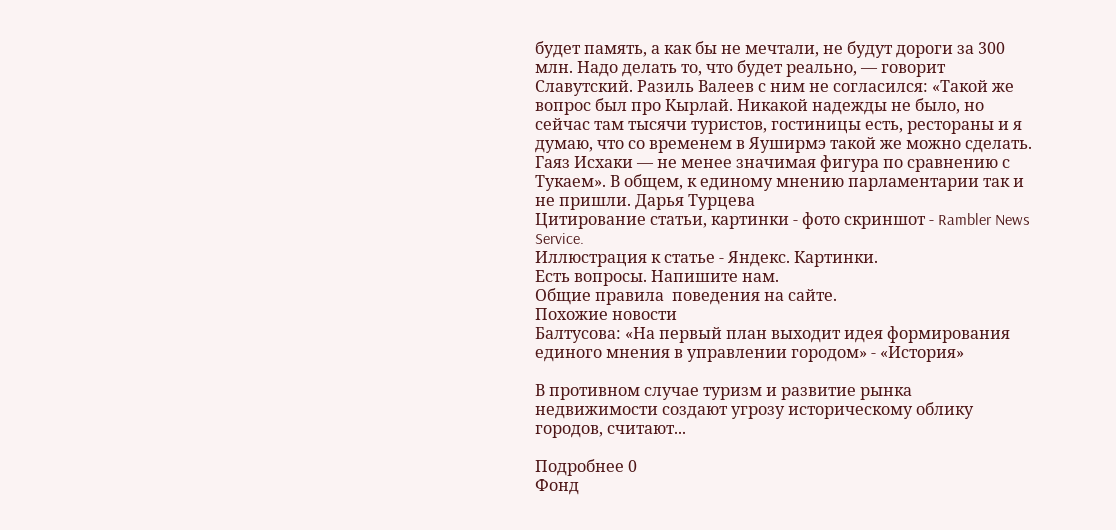будет память, а как бы не мечтали, не будут дороги за 300 млн. Надо делать то, что будет реально, — говорит Славутский. Разиль Валеев с ним не согласился: «Такой же вопрос был про Кырлай. Никакой надежды не было, но сейчас там тысячи туристов, гостиницы есть, рестораны и я думаю, что со временем в Яуширмэ такой же можно сделать. Гаяз Исхаки — не менее значимая фигура по сравнению с Тукаем». В общем, к единому мнению парламентарии так и не пришли. Дарья Турцева
Цитирование статьи, картинки - фото скриншот - Rambler News Service.
Иллюстрация к статье - Яндекс. Картинки.
Есть вопросы. Напишите нам.
Общие правила  поведения на сайте.
Похожие новости
Балтусова: «На первый план выходит идея формирования единого мнения в управлении городом» - «История»

В противном случае туризм и развитие рынка недвижимости создают угрозу историческому облику городов, считают...

Подробнее 0
Фонд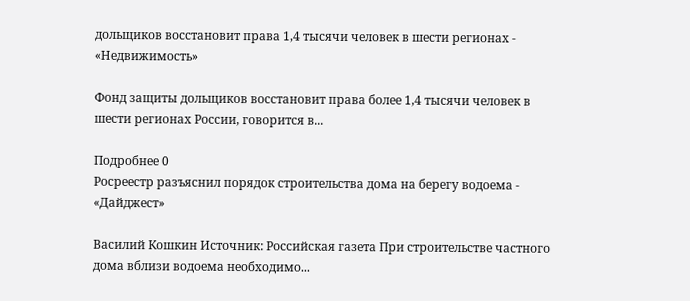дольщиков восстановит права 1,4 тысячи человек в шести регионах - «Недвижимость»

Фонд защиты дольщиков восстановит права более 1,4 тысячи человек в шести регионах России, говорится в...

Подробнее 0
Росреестр разъяснил порядок строительства дома на берегу водоема - «Дайджест»

Василий Кошкин Источник: Российская газета При строительстве частного дома вблизи водоема необходимо...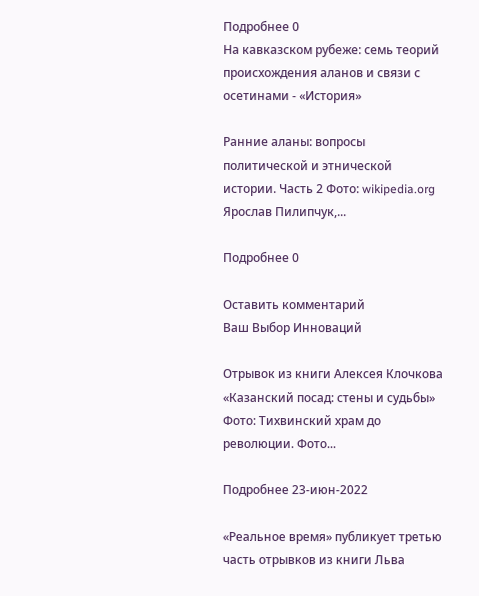Подробнее 0
На кавказском рубеже: семь теорий происхождения аланов и связи с осетинами - «История»

Ранние аланы: вопросы политической и этнической истории. Часть 2 Фото: wikipedia.org Ярослав Пилипчук,...

Подробнее 0

Оставить комментарий
Ваш Выбор Инноваций

Отрывок из книги Алексея Клочкова «Казанский посад: стены и судьбы» Фото: Тихвинский храм до революции. Фото...

Подробнее 23-июн-2022

«Реальное время» публикует третью часть отрывков из книги Льва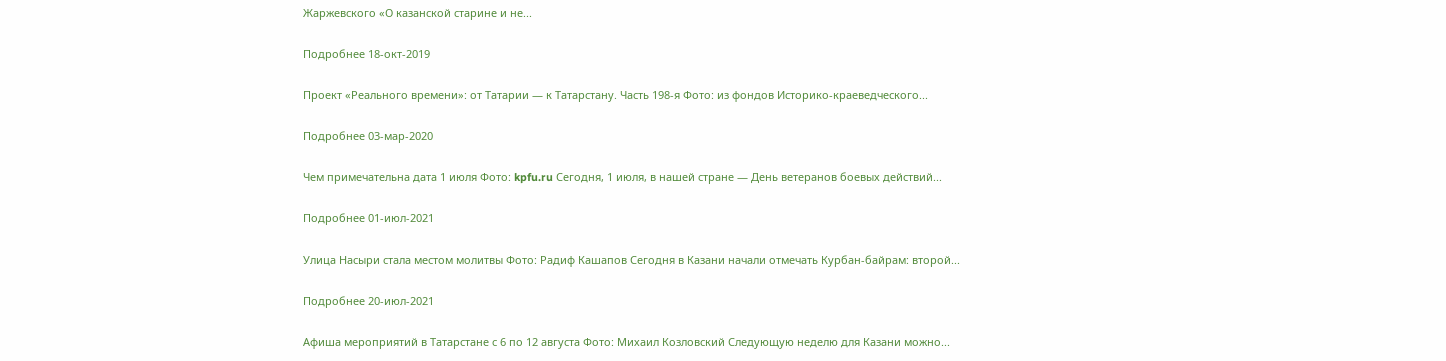Жаржевского «О казанской старине и не...

Подробнее 18-окт-2019

Проект «Реального времени»: от Татарии — к Татарстану. Часть 198-я Фото: из фондов Историко-краеведческого...

Подробнее 03-мар-2020

Чем примечательна дата 1 июля Фото: kpfu.ru Сегодня, 1 июля, в нашей стране — День ветеранов боевых действий...

Подробнее 01-июл-2021

Улица Насыри стала местом молитвы Фото: Радиф Кашапов Сегодня в Казани начали отмечать Курбан-байрам: второй...

Подробнее 20-июл-2021

Афиша мероприятий в Татарстане с 6 по 12 августа Фото: Михаил Козловский Следующую неделю для Казани можно...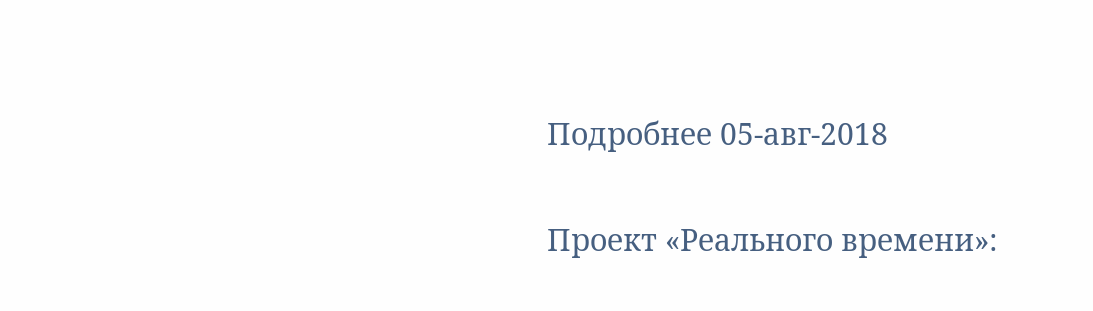Подробнее 05-авг-2018

Проект «Реального времени»: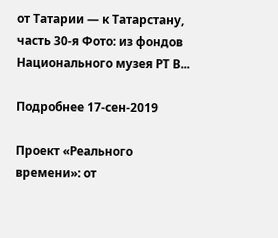от Татарии — к Татарстану, часть 30-я Фото: из фондов Национального музея РТ В...

Подробнее 17-сен-2019

Проект «Реального времени»: от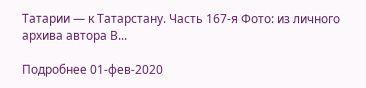Татарии — к Татарстану. Часть 167-я Фото: из личного архива автора В...

Подробнее 01-фев-2020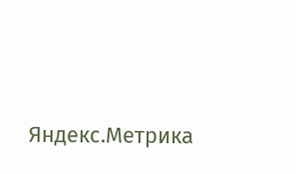Яндекс.Метрика